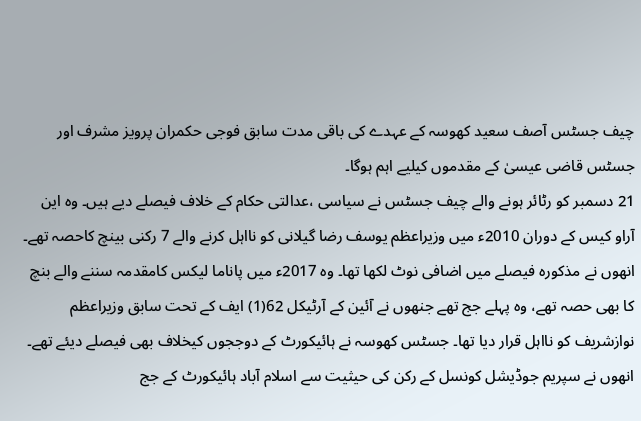چیف جسٹس آصف سعید کھوسہ کے عہدے کی باقی مدت سابق فوجی حکمران پرویز مشرف اور جسٹس قاضی عیسیٰ کے مقدموں کیلیے اہم ہوگا۔
21 دسمبر کو رٹائر ہونے والے چیف جسٹس نے سیاسی ،عدالتی حکام کے خلاف فیصلے دیے ہیں۔ وہ این آراو کیس کے دوران 2010ء میں وزیراعظم یوسف رضا گیلانی کو نااہل کرنے والے 7 رکنی بینچ کاحصہ تھے۔
انھوں نے مذکورہ فیصلے میں اضافی نوٹ لکھا تھا۔ وہ 2017ء میں پاناما لیکس کامقدمہ سننے والے بنچ کا بھی حصہ تھے، وہ پہلے جج تھے جنھوں نے آئین کے آرٹیکل 62(1) ایف کے تحت سابق وزیراعظم نوازشریف کو نااہل قرار دیا تھا۔ جسٹس کھوسہ نے ہائیکورٹ کے دوججوں کیخلاف بھی فیصلے دیئے تھے۔
انھوں نے سپریم جوڈیشل کونسل کے رکن کی حیثیت سے اسلام آباد ہائیکورٹ کے جج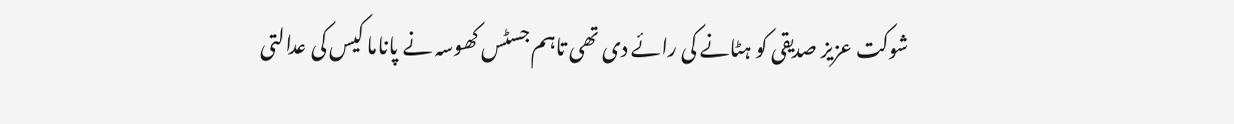شوکت عزیز صدیقی کو ہٹانے کی رائے دی تھی تاہم جسٹس کھوسہ نے پاناما کیس کی عدالتی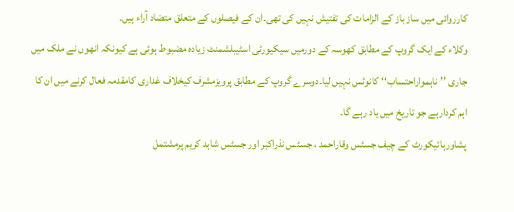کارروائی میں ساز باز کے الزامات کی تفتیش نہیں کی تھی۔ان کے فیصلوں کے متعلق متضاد آراء ہیں۔
وکلاء کے ایک گروپ کے مطابق کھوسہ کے دورمیں سیکیورٹی اسٹیبلشمنٹ زیادہ مضبوط ہوئی ہے کیونکہ انھوں نے ملک میں جاری ’’ناہمواراحتساب‘‘ کانوٹس نہیں لیا۔دوسرے گروپ کے مطابق پرویزمشرف کیخلاف غداری کامقدمہ فعال کرنے میں ان کا اہم کردارہے جو تاریخ میں یاد رہے گا۔
پشاورہائیکورٹ کے چیف جسٹس وقاراحمد ، جسٹس نذراکبر اور جسٹس شاہد کریم پرمشتمل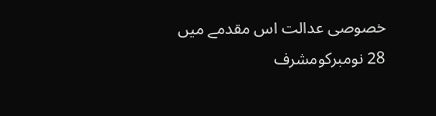خصوصی عدالت اس مقدمے میں 28 نومبرکومشرف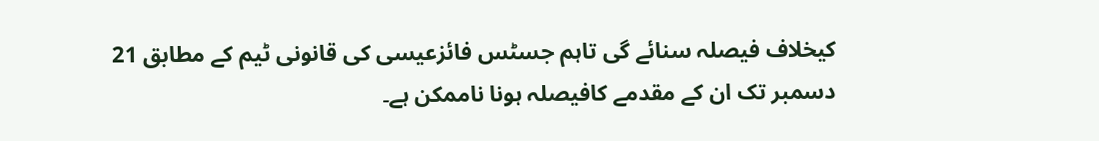کیخلاف فیصلہ سنائے گی تاہم جسٹس فائزعیسی کی قانونی ٹیم کے مطابق 21 دسمبر تک ان کے مقدمے کافیصلہ ہونا ناممکن ہے۔